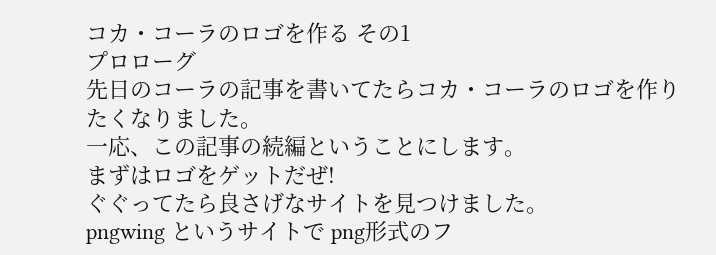コカ・コーラのロゴを作る その1
プロローグ
先日のコーラの記事を書いてたらコカ・コーラのロゴを作りたくなりました。
一応、この記事の続編ということにします。
まずはロゴをゲットだぜ!
ぐぐってたら良さげなサイトを見つけました。
pngwing というサイトで png形式のフ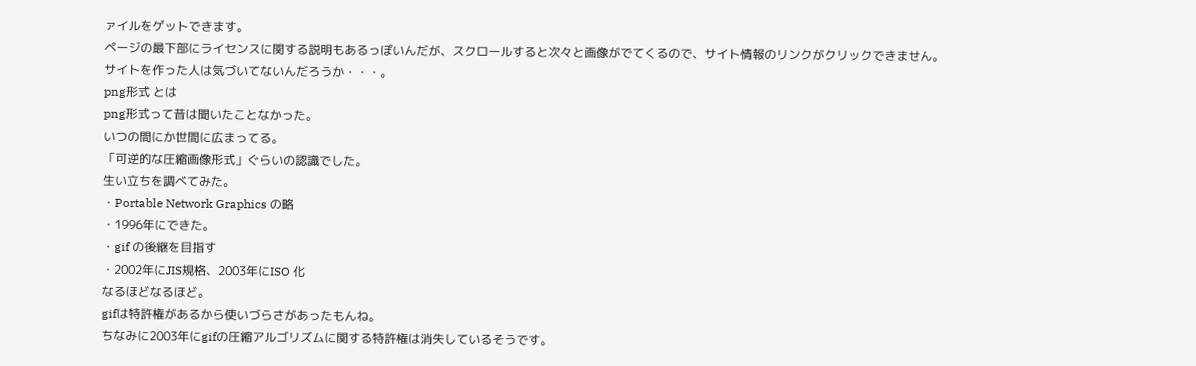ァイルをゲットできます。
ページの最下部にライセンスに関する説明もあるっぽいんだが、スクロールすると次々と画像がでてくるので、サイト情報のリンクがクリックできません。
サイトを作った人は気づいてないんだろうか・・・。
png形式 とは
png形式って昔は聞いたことなかった。
いつの間にか世間に広まってる。
「可逆的な圧縮画像形式」ぐらいの認識でした。
生い立ちを調べてみた。
・Portable Network Graphics の略
・1996年にできた。
・gif の後継を目指す
・2002年にJIS規格、2003年にISO 化
なるほどなるほど。
gifは特許権があるから使いづらさがあったもんね。
ちなみに2003年にgifの圧縮アルゴリズムに関する特許権は消失しているそうです。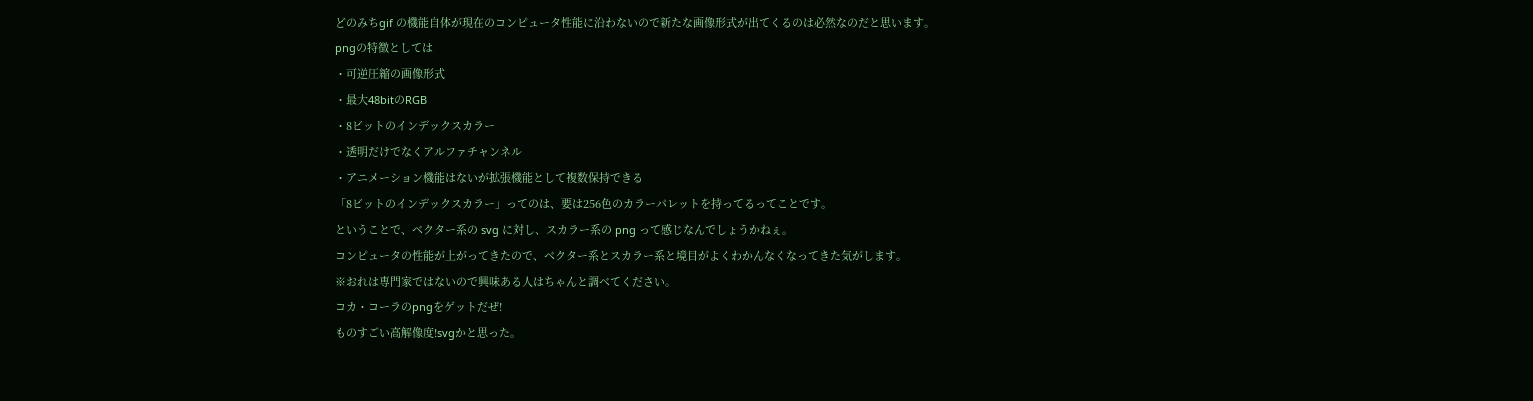どのみちgif の機能自体が現在のコンピュータ性能に沿わないので新たな画像形式が出てくるのは必然なのだと思います。
pngの特徴としては
・可逆圧縮の画像形式
・最大48bitのRGB
・8ビットのインデックスカラー
・透明だけでなくアルファチャンネル
・アニメーション機能はないが拡張機能として複数保持できる
「8ビットのインデックスカラー」ってのは、要は256色のカラーパレットを持ってるってことです。
ということで、ベクター系の svg に対し、スカラー系の png って感じなんでしょうかねぇ。
コンピュータの性能が上がってきたので、ベクター系とスカラー系と境目がよくわかんなくなってきた気がします。
※おれは専門家ではないので興味ある人はちゃんと調べてください。
コカ・コーラのpngをゲットだぜ!
ものすごい高解像度!svgかと思った。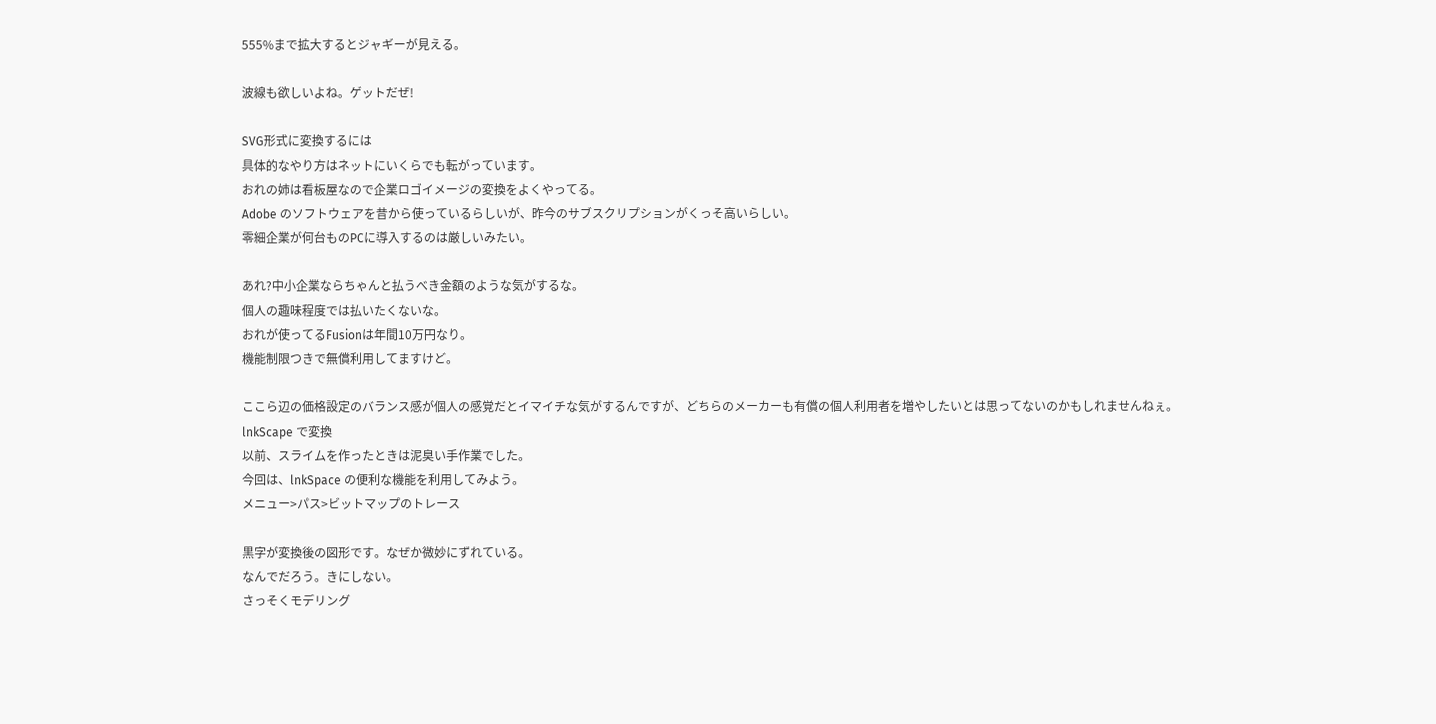555%まで拡大するとジャギーが見える。

波線も欲しいよね。ゲットだぜ!

SVG形式に変換するには
具体的なやり方はネットにいくらでも転がっています。
おれの姉は看板屋なので企業ロゴイメージの変換をよくやってる。
Adobe のソフトウェアを昔から使っているらしいが、昨今のサブスクリプションがくっそ高いらしい。
零細企業が何台ものPCに導入するのは厳しいみたい。

あれ?中小企業ならちゃんと払うべき金額のような気がするな。
個人の趣味程度では払いたくないな。
おれが使ってるFusionは年間10万円なり。
機能制限つきで無償利用してますけど。

ここら辺の価格設定のバランス感が個人の感覚だとイマイチな気がするんですが、どちらのメーカーも有償の個人利用者を増やしたいとは思ってないのかもしれませんねぇ。
lnkScape で変換
以前、スライムを作ったときは泥臭い手作業でした。
今回は、lnkSpace の便利な機能を利用してみよう。
メニュー>パス>ビットマップのトレース

黒字が変換後の図形です。なぜか微妙にずれている。
なんでだろう。きにしない。
さっそくモデリング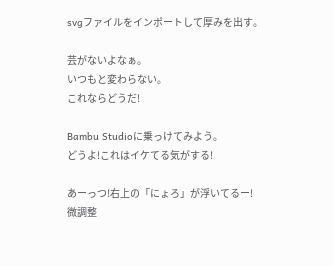svgファイルをインポートして厚みを出す。

芸がないよなぁ。
いつもと変わらない。
これならどうだ!

Bambu Studioに乗っけてみよう。
どうよ!これはイケてる気がする!

あーっつ!右上の「にょろ」が浮いてるー!
微調整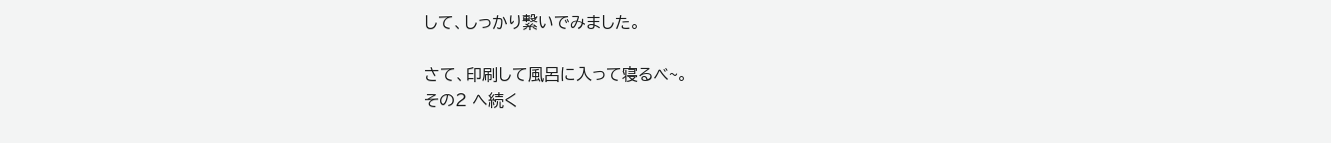して、しっかり繋いでみました。

さて、印刷して風呂に入って寝るべ~。
その2 へ続く